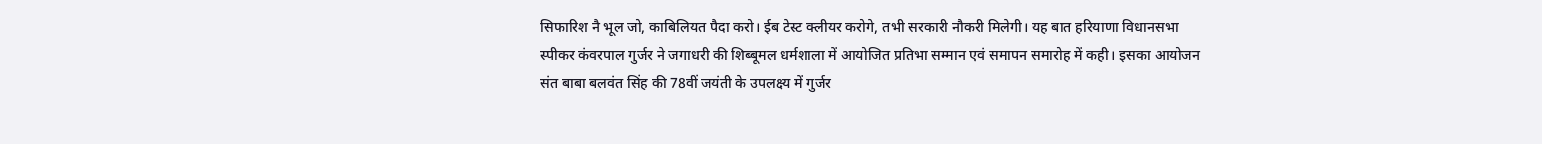सिफारिश नै भूल जो, काबिलियत पैदा करो। ईब टेस्ट क्लीयर करोगे, तभी सरकारी नौकरी मिलेगी। यह बात हरियाणा विधानसभा स्पीकर कंवरपाल गुर्जर ने जगाधरी की शिब्बूमल धर्मशाला में आयोजित प्रतिभा सम्मान एवं समापन समारोह में कही। इसका आयोजन संत बाबा बलवंत सिंह की 78वीं जयंती के उपलक्ष्य में गुर्जर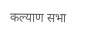कल्याण सभा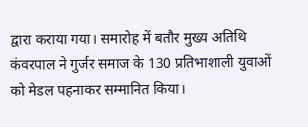द्वारा कराया गया। समारोह में बतौर मुख्य अतिथि कंवरपाल ने गुर्जर समाज के 130 प्रतिभाशाली युवाओं को मेडल पहनाकर सम्मानित किया।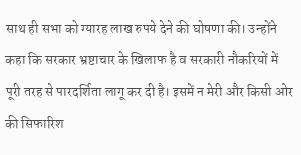साथ ही सभा को ग्यारह लाख रुपये देने की घोषणा की। उन्होंने कहा कि सरकार भ्रष्टाचार के खिलाफ है व सरकारी नौकरियों में पूरी तरह से पारदर्शिता लागू कर दी है। इसमें न मेरी और किसी ओर की सिफारिश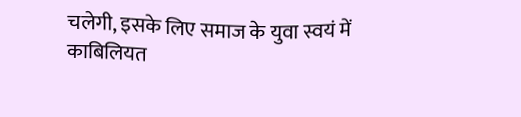चलेगी, इसके लिए समाज के युवा स्वयं में काबिलियत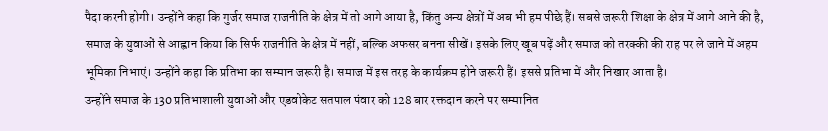पैदा करनी होगी। उन्होंने कहा कि गुर्जर समाज राजनीति के क्षेत्र में तो आगे आया है, किंतु अन्य क्षेत्रों में अब भी हम पीछे हैं। सबसे जरूरी शिक्षा के क्षेत्र में आगे आने की है, समाज के युवाओं से आह्वान किया कि सिर्फ राजनीति के क्षेत्र में नहीं, बल्कि अफसर बनना सीखें। इसके लिए खूब पढ़ें और समाज को तरक्की की राह पर ले जाने में अहम भूमिका निभाएं। उन्होंने कहा कि प्रतिभा का सम्मान जरूरी है। समाज में इस तरह के कार्यक्रम होने जरूरी हैं। इससे प्रतिभा में और निखार आता है।
उन्होंने समाज के 130 प्रतिभाशाली युवाओं और एडवोकेट सतपाल पंवार को 128 बार रक्तदान करने पर सम्मानित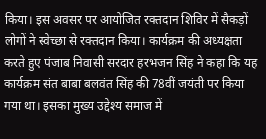किया। इस अवसर पर आयोजित रक्तदान शिविर में सैकड़ों लोगों ने स्वेच्छा से रक्तदान किया। कार्यक्रम की अध्यक्षता करते हुए पंजाब निवासी सरदार हरभजन सिंह ने कहा कि यह कार्यक्रम संत बाबा बलवंत सिंह की 78वीं जयंती पर किया गया था। इसका मुख्य उद्देश्य समाज में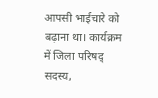आपसी भाईचारे को बढ़ाना था। कार्यक्रम में जिला परिषद् सदस्य,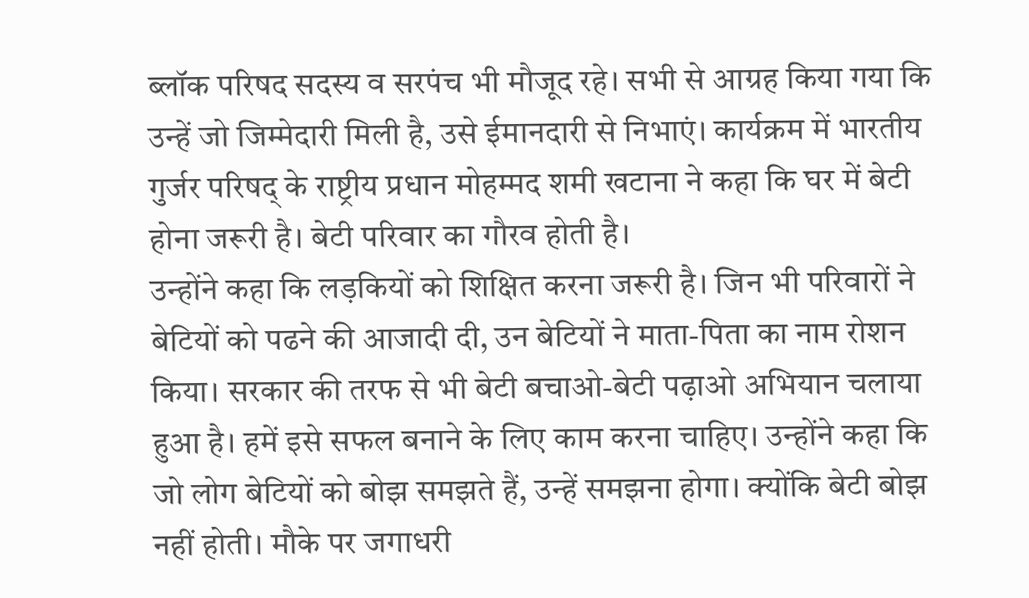ब्लॉक परिषद सदस्य व सरपंच भी मौजूद रहे। सभी से आग्रह किया गया कि उन्हें जो जिम्मेदारी मिली है, उसे ईमानदारी से निभाएं। कार्यक्रम में भारतीय गुर्जर परिषद् के राष्ट्रीय प्रधान मोहम्मद शमी खटाना ने कहा कि घर में बेटी होना जरूरी है। बेटी परिवार का गौरव होती है।
उन्होंने कहा कि लड़कियों को शिक्षित करना जरूरी है। जिन भी परिवारों ने बेटियों को पढने की आजादी दी, उन बेटियों ने माता-पिता का नाम रोशन किया। सरकार की तरफ से भी बेटी बचाओ-बेटी पढ़ाओ अभियान चलाया हुआ है। हमें इसे सफल बनाने के लिए काम करना चाहिए। उन्होंने कहा कि जो लोग बेटियों को बोझ समझते हैं, उन्हें समझना होगा। क्योंकि बेटी बोझ नहीं होती। मौके पर जगाधरी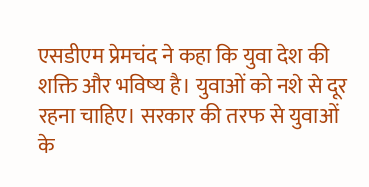एसडीएम प्रेमचंद ने कहा कि युवा देश की शक्ति और भविष्य है। युवाओं को नशे से दूर रहना चाहिए। सरकार की तरफ से युवाओं के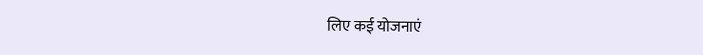लिए कई योजनाएं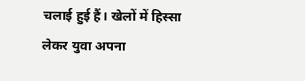चलाई हुई हैं। खेलों में हिस्सा लेकर युवा अपना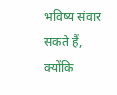भविष्य संवार सकते हैं, क्योंकि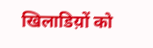खिलाडिय़ों को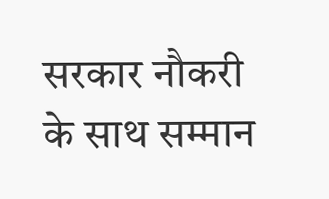सरकार नौकरी के साथ सम्मान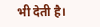भी देती है।